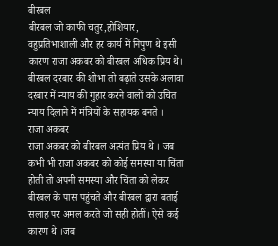बीरबल
बीरबल जो काफी चतुर,होशियार, वहुप्रतिभाशाली और हर कार्य में निपुण थे इसी कारण राजा अकबर को बीरबल अधिक प्रिय थे। बीरबल दरबार की शोभा तो बढ़ाते उसके अलावा दरबार में न्याय की गुहार करने वालों को उचित न्याय दिलाने में मंत्रियों के सहायक बनते ।
राजा अकबर
राजा अकबर को बीरबल अत्यंत प्रिय थे । जब कभी भी राजा अकबर को कोई समस्या या चिंता होती तो अपनी समस्या और चिंता को लेकर बीरबल के पास पहुंचते और बीरबल द्वारा बताई सलाह पर अमल करते जो सही होतीं। ऐसे कई कारण थे ।जब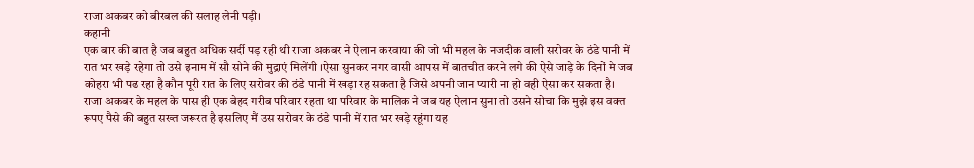राजा अकबर को बीरबल की सलाह लेनी पड़ी।
कहानी
एक बार की बात है जब बहुत अधिक सर्दी पड़ रही थी राजा अकबर ने ऐलान करवाया की जो भी महल के नजदीक वाली सरोवर के ठंडे पानी में रात भर खड़े रहेगा तो उसे इनाम में सौ सोने की मुद्राएं मिलेंगी ।ऐसा सुनकर नगर वासी आपस में बातचीत करने लगे की ऐसे जाड़े के दिनों मे जब कोहरा भी पढ रहा है कौन पूरी रात के लिए सरोवर की ठंडे पानी में खड़ा रह सकता है जिसे अपनी जान प्यारी ना हो वही ऐसा कर सकता है।
राजा अकबर के महल के पास ही एक बेहद गरीब परिवार रहता था परिवार के मालिक ने जब यह ऐलान सुना तो उसने सोचा कि मुझे इस वक्त रूपए पैसे की बहुत सख्त जरूरत है इसलिए मैं उस सरोवर के ठंडे पानी में रात भर खड़े रहूंगा यह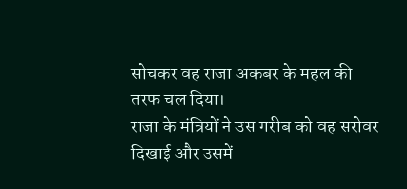सोचकर वह राजा अकबर के महल की तरफ चल दिया।
राजा के मंत्रियों ने उस गरीब को वह सरोवर दिखाई और उसमें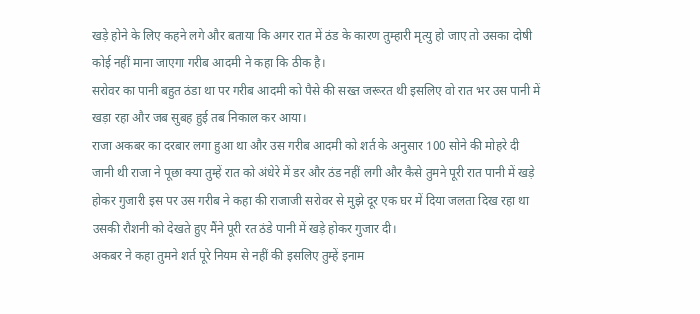खड़े होने के लिए कहने लगे और बताया कि अगर रात में ठंड के कारण तुम्हारी मृत्यु हो जाए तो उसका दोषी कोई नहीं माना जाएगा गरीब आदमी ने कहा कि ठीक है।
सरोवर का पानी बहुत ठंडा था पर गरीब आदमी को पैसे की सख्त जरूरत थी इसलिए वो रात भर उस पानी में खड़ा रहा और जब सुबह हुई तब निकाल कर आया।
राजा अकबर का दरबार लगा हुआ था और उस गरीब आदमी को शर्त के अनुसार 100 सोने की मोहरे दी जानी थी राजा ने पूछा क्या तुम्हें रात को अंधेरे में डर और ठंड नहीं लगी और कैसे तुमने पूरी रात पानी में खड़े होकर गुजारी इस पर उस गरीब ने कहा की राजाजी सरोवर से मुझे दूर एक घर में दिया जलता दिख रहा था उसकी रौशनी को देखते हुए मैंने पूरी रत ठंडे पानी में खड़े होकर गुजार दी।
अकबर ने कहा तुमने शर्त पूरे नियम से नहीं की इसलिए तुम्हें इनाम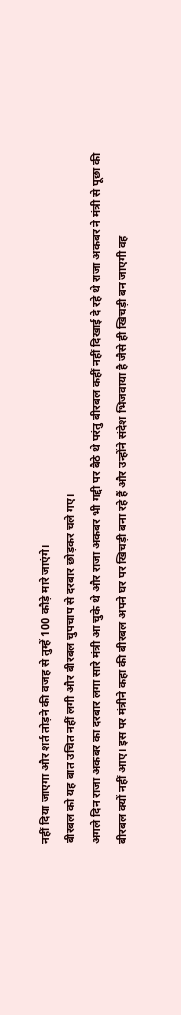नहीं दिया जाएगा और शर्त तोड़ने की वजह से तुम्हें 100 कौड़े मारे जाएंगे।
बीरबल को यह बात उचित नहीं लगी और बीरबल चुपचाप से दरबार छोड़कर चले गए।
अगले दिन राजा अकबर का दरबार लगा सारे मंत्री आ चुके थे और राजा अकबर भी गद्दी पर बैठे थे परंतु बीरबल कहीं नहीं दिखाई दे रहे थे राजा अकबर ने मंत्री से पूछा की बीरबल क्यों नहीं आए। इस पर मंत्रीने कहा की बीरबल अपने घर पर खिचड़ी बना रहे हैं और उन्होंने संदेश भिजवाया है जैसे ही खिचड़ी बन जाएगी वह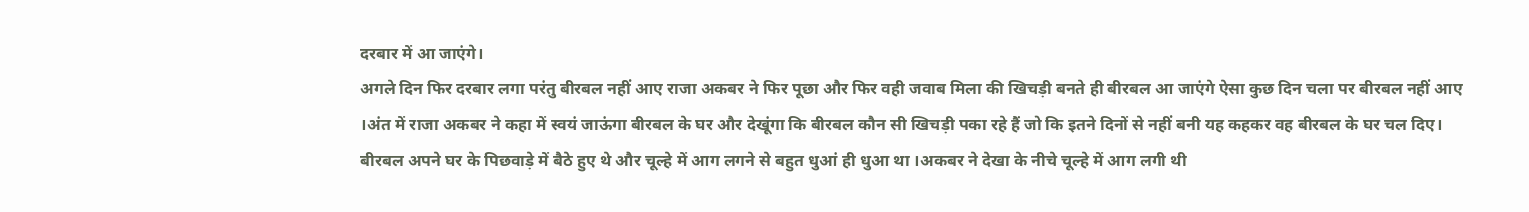दरबार में आ जाएंगे।
अगले दिन फिर दरबार लगा परंतु बीरबल नहीं आए राजा अकबर ने फिर पूछा और फिर वही जवाब मिला की खिचड़ी बनते ही बीरबल आ जाएंगे ऐसा कुछ दिन चला पर बीरबल नहीं आए ।अंत में राजा अकबर ने कहा में स्वयं जाऊंगा बीरबल के घर और देखूंगा कि बीरबल कौन सी खिचड़ी पका रहे हैं जो कि इतने दिनों से नहीं बनी यह कहकर वह बीरबल के घर चल दिए।
बीरबल अपने घर के पिछवाड़े में बैठे हुए थे और चूल्हे में आग लगने से बहुत धुआं ही धुआ था ।अकबर ने देखा के नीचे चूल्हे में आग लगी थी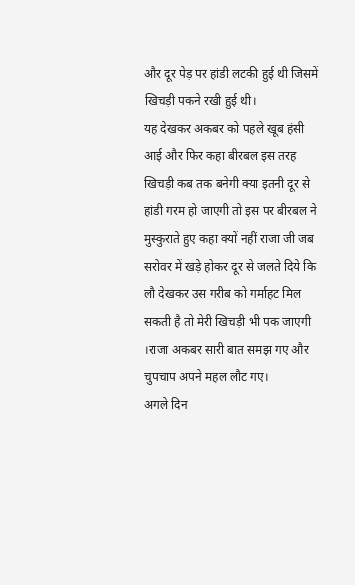और दूर पेड़ पर हांडी लटकी हुई थी जिसमें खिचड़ी पकने रखी हुई थी।
यह देखकर अकबर को पहले खूब हंसी आई और फिर कहा बीरबल इस तरह खिचड़ी कब तक बनेगी क्या इतनी दूर से हांडी गरम हो जाएगी तो इस पर बीरबल ने मुस्कुराते हुए कहा क्यों नहीं राजा जी जब सरोवर में खड़े होकर दूर से जलते दिये कि लौ देखकर उस गरीब को गर्माहट मिल सकती है तो मेरी खिचड़ी भी पक जाएगी ।राजा अकबर सारी बात समझ गए और चुपचाप अपने महल लौट गए।
अगले दिन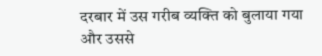दरबार में उस गरीब व्यक्ति को बुलाया गया और उससे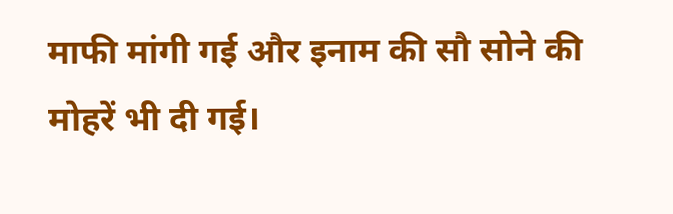माफी मांगी गई और इनाम की सौ सोने की मोहरें भी दी गई।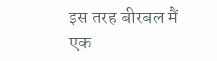इस तरह बीरबल मैं एक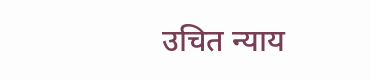उचित न्याय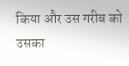किया और उस गरीब को उसका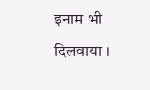इनाम भी दिलवाया ।